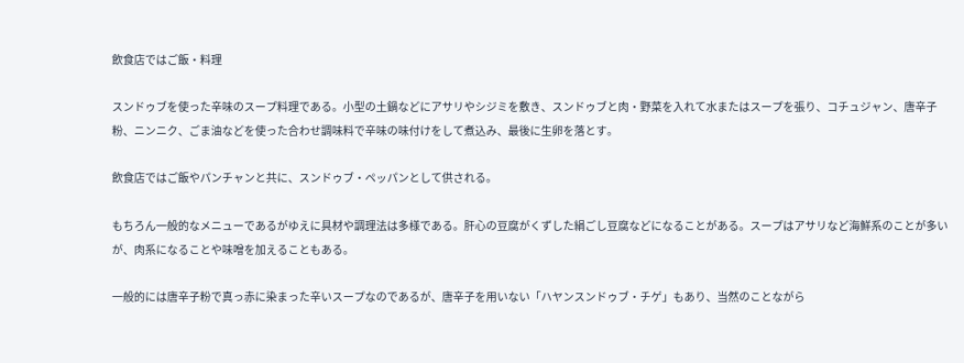飲食店ではご飯・料理

スンドゥブを使った辛味のスープ料理である。小型の土鍋などにアサリやシジミを敷き、スンドゥブと肉・野菜を入れて水またはスープを張り、コチュジャン、唐辛子粉、ニンニク、ごま油などを使った合わせ調味料で辛味の味付けをして煮込み、最後に生卵を落とす。

飲食店ではご飯やパンチャンと共に、スンドゥブ・ペッパンとして供される。

もちろん一般的なメニューであるがゆえに具材や調理法は多様である。肝心の豆腐がくずした絹ごし豆腐などになることがある。スープはアサリなど海鮮系のことが多いが、肉系になることや味噌を加えることもある。

一般的には唐辛子粉で真っ赤に染まった辛いスープなのであるが、唐辛子を用いない「ハヤンスンドゥブ・チゲ」もあり、当然のことながら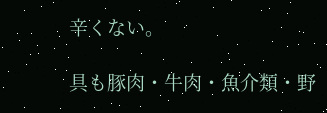辛くない。

具も豚肉・牛肉・魚介類・野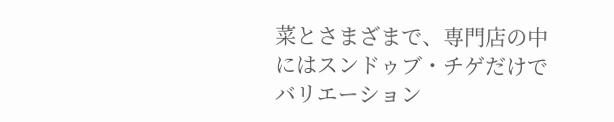菜とさまざまで、専門店の中にはスンドゥブ・チゲだけでバリエーション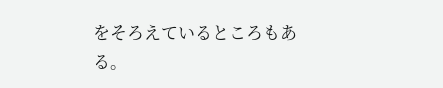をそろえているところもある。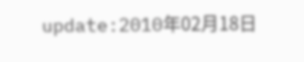update:2010年02月18日